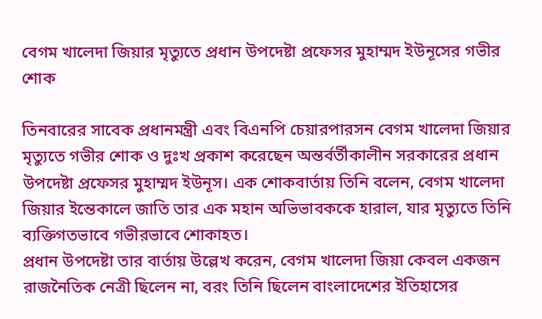বেগম খালেদা জিয়ার মৃত্যুতে প্রধান উপদেষ্টা প্রফেসর মুহাম্মদ ইউনূসের গভীর শোক

তিনবারের সাবেক প্রধানমন্ত্রী এবং বিএনপি চেয়ারপারসন বেগম খালেদা জিয়ার মৃত্যুতে গভীর শোক ও দুঃখ প্রকাশ করেছেন অন্তর্বর্তীকালীন সরকারের প্রধান উপদেষ্টা প্রফেসর মুহাম্মদ ইউনূস। এক শোকবার্তায় তিনি বলেন, বেগম খালেদা জিয়ার ইন্তেকালে জাতি তার এক মহান অভিভাবককে হারাল, যার মৃত্যুতে তিনি ব্যক্তিগতভাবে গভীরভাবে শোকাহত।
প্রধান উপদেষ্টা তার বার্তায় উল্লেখ করেন, বেগম খালেদা জিয়া কেবল একজন রাজনৈতিক নেত্রী ছিলেন না, বরং তিনি ছিলেন বাংলাদেশের ইতিহাসের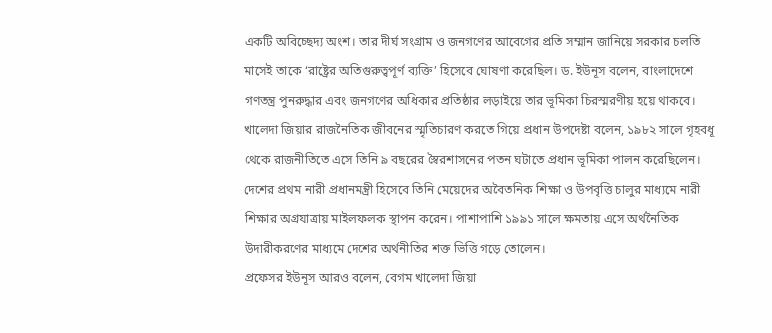একটি অবিচ্ছেদ্য অংশ। তার দীর্ঘ সংগ্রাম ও জনগণের আবেগের প্রতি সম্মান জানিয়ে সরকার চলতি মাসেই তাকে ‘রাষ্ট্রের অতিগুরুত্বপূর্ণ ব্যক্তি’ হিসেবে ঘোষণা করেছিল। ড. ইউনূস বলেন, বাংলাদেশে গণতন্ত্র পুনরুদ্ধার এবং জনগণের অধিকার প্রতিষ্ঠার লড়াইয়ে তার ভূমিকা চিরস্মরণীয় হয়ে থাকবে।
খালেদা জিয়ার রাজনৈতিক জীবনের স্মৃতিচারণ করতে গিয়ে প্রধান উপদেষ্টা বলেন, ১৯৮২ সালে গৃহবধূ থেকে রাজনীতিতে এসে তিনি ৯ বছরের স্বৈরশাসনের পতন ঘটাতে প্রধান ভূমিকা পালন করেছিলেন। দেশের প্রথম নারী প্রধানমন্ত্রী হিসেবে তিনি মেয়েদের অবৈতনিক শিক্ষা ও উপবৃত্তি চালুর মাধ্যমে নারী শিক্ষার অগ্রযাত্রায় মাইলফলক স্থাপন করেন। পাশাপাশি ১৯৯১ সালে ক্ষমতায় এসে অর্থনৈতিক উদারীকরণের মাধ্যমে দেশের অর্থনীতির শক্ত ভিত্তি গড়ে তোলেন।
প্রফেসর ইউনূস আরও বলেন, বেগম খালেদা জিয়া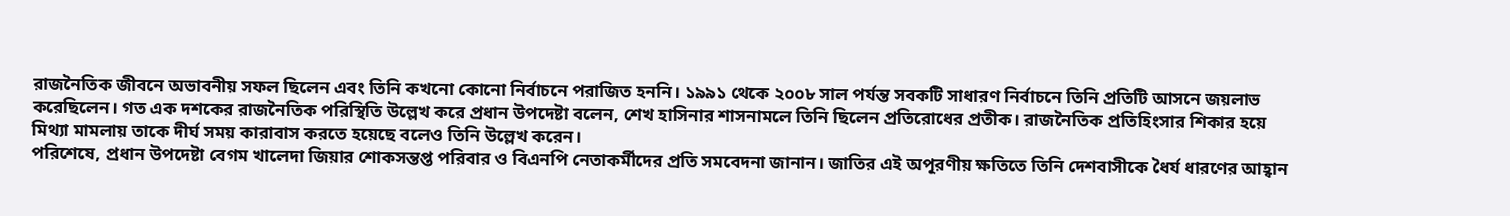রাজনৈতিক জীবনে অভাবনীয় সফল ছিলেন এবং তিনি কখনো কোনো নির্বাচনে পরাজিত হননি। ১৯৯১ থেকে ২০০৮ সাল পর্যন্ত সবকটি সাধারণ নির্বাচনে তিনি প্রতিটি আসনে জয়লাভ করেছিলেন। গত এক দশকের রাজনৈতিক পরিস্থিতি উল্লেখ করে প্রধান উপদেষ্টা বলেন, শেখ হাসিনার শাসনামলে তিনি ছিলেন প্রতিরোধের প্রতীক। রাজনৈতিক প্রতিহিংসার শিকার হয়ে মিথ্যা মামলায় তাকে দীর্ঘ সময় কারাবাস করতে হয়েছে বলেও তিনি উল্লেখ করেন।
পরিশেষে, প্রধান উপদেষ্টা বেগম খালেদা জিয়ার শোকসন্তপ্ত পরিবার ও বিএনপি নেতাকর্মীদের প্রতি সমবেদনা জানান। জাতির এই অপূরণীয় ক্ষতিতে তিনি দেশবাসীকে ধৈর্য ধারণের আহ্বান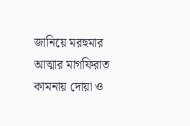জানিয়ে মরহুমার আত্মার মাগফিরাত কামনায় দোয়া ও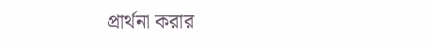প্রার্থনা করার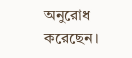অনুরোধ করেছেন।